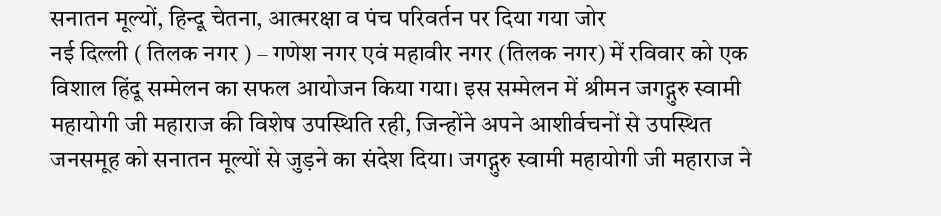सनातन मूल्यों, हिन्दू चेतना, आत्मरक्षा व पंच परिवर्तन पर दिया गया जोर
नई दिल्ली ( तिलक नगर ) – गणेश नगर एवं महावीर नगर (तिलक नगर) में रविवार को एक विशाल हिंदू सम्मेलन का सफल आयोजन किया गया। इस सम्मेलन में श्रीमन जगद्गुरु स्वामी महायोगी जी महाराज की विशेष उपस्थिति रही, जिन्होंने अपने आशीर्वचनों से उपस्थित जनसमूह को सनातन मूल्यों से जुड़ने का संदेश दिया। जगद्गुरु स्वामी महायोगी जी महाराज ने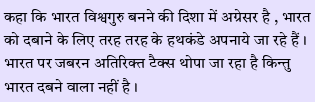कहा कि भारत विश्वगुरु बनने की दिशा में अग्रेसर है , भारत को दबाने के लिए तरह तरह के हथकंडे अपनाये जा रहे हैं । भारत पर जबरन अतिरिक्त टैक्स थोपा जा रहा है किन्तु भारत दबने वाला नहीं है ।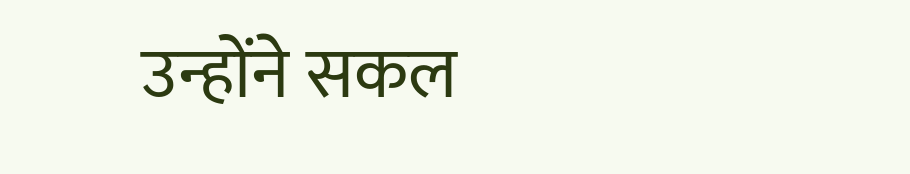उन्होंने सकल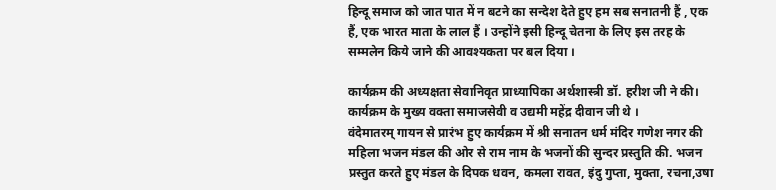हिन्दू समाज को जात पात में न बटने का सन्देश देते हुए हम सब सनातनी हैं , एक हैं, एक भारत माता के लाल हैं । उन्होंने इसी हिन्दू चेतना के लिए इस तरह के सम्मलेन किये जाने की आवश्यकता पर बल दिया ।

कार्यक्रम की अध्यक्षता सेवानिवृत प्राध्यापिका अर्थशास्त्री डॉ. हरीश जी ने की। कार्यक्रम के मुख्य वक्ता समाजसेवी व उद्यमी महेंद्र दीवान जी थे ।
वंदेमातरम् गायन से प्रारंभ हुए कार्यक्रम में श्री सनातन धर्म मंदिर गणेश नगर की महिला भजन मंडल की ओर से राम नाम के भजनों की सुन्दर प्रस्तुति की. भजन प्रस्तुत करते हुए मंडल के दिपक धवन, कमला रावत, इंदु गुप्ता, मुक्ता, रचना,उषा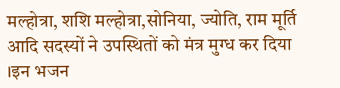मल्होत्रा, शशि मल्होत्रा,सोनिया, ज्योति, राम मूर्ति आदि सदस्यों ने उपस्थितों को मंत्र मुग्ध कर दिया ।इन भजन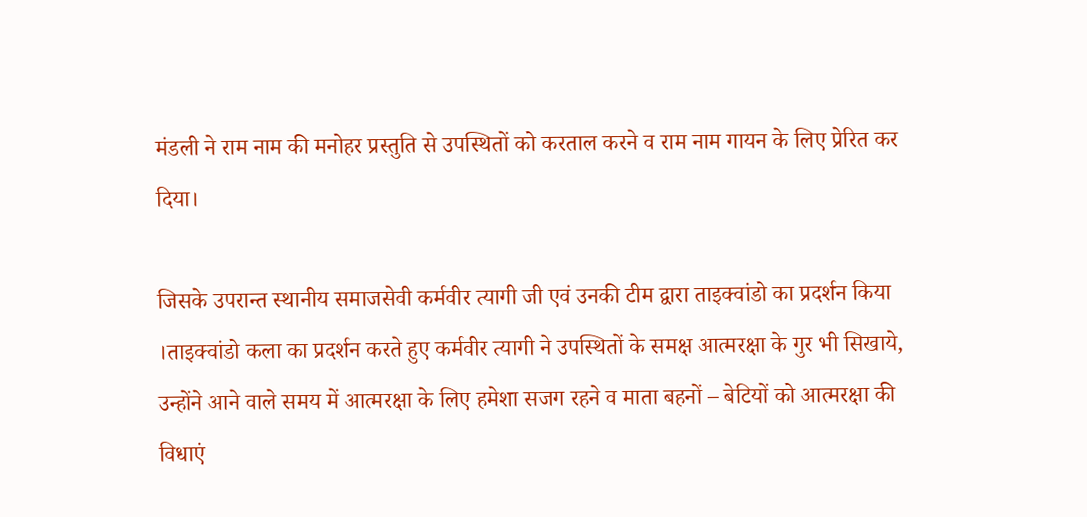मंडली ने राम नाम की मनोहर प्रस्तुति से उपस्थितों को करताल करने व राम नाम गायन के लिए प्रेरित कर दिया।

जिसके उपरान्त स्थानीय समाजसेवी कर्मवीर त्यागी जी एवं उनकी टीम द्वारा ताइक्वांडो का प्रदर्शन किया ।ताइक्वांडो कला का प्रदर्शन करते हुए कर्मवीर त्यागी ने उपस्थितों के समक्ष आत्मरक्षा के गुर भी सिखाये, उन्होंने आने वाले समय में आत्मरक्षा के लिए हमेशा सजग रहने व माता बहनों – बेटियों को आत्मरक्षा की विधाएं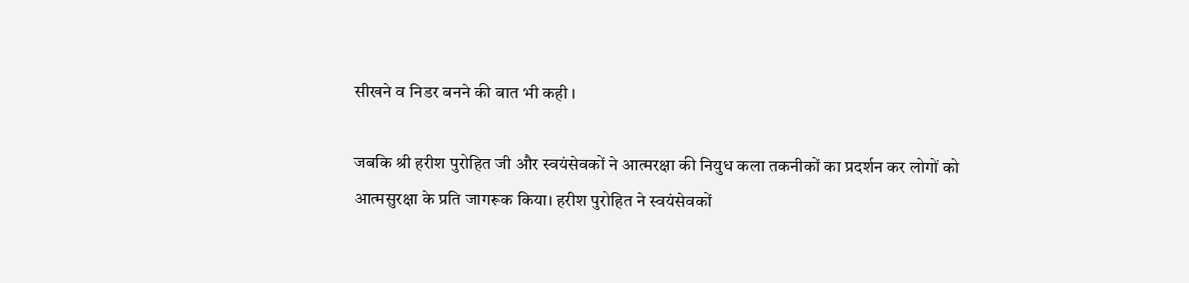सीखने व निडर बनने की बात भी कही ।

जबकि श्री हरीश पुरोहित जी और स्वयंसेवकों ने आत्मरक्षा की नियुध कला तकनीकों का प्रदर्शन कर लोगों को आत्मसुरक्षा के प्रति जागरूक किया। हरीश पुरोहित ने स्वयंसेवकों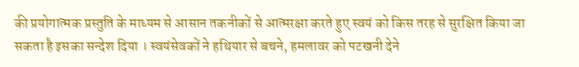की प्रयोगात्मक प्रस्तुति के माध्यम से आसान तकनीकों से आत्मरक्षा करते हुए स्वयं को किस तरह से सुरक्षित किया जा सकता है इसका सन्देश दिया । स्वयंसेवकों ने हथियार से बचने, हमलावर को पटखनी देने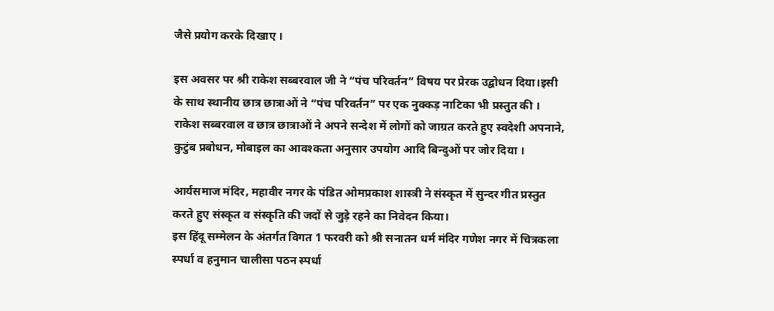जैसे प्रयोग करके दिखाए ।

इस अवसर पर श्री राकेश सब्बरवाल जी ने “पंच परिवर्तन” विषय पर प्रेरक उद्बोधन दिया।इसी के साथ स्थानीय छात्र छात्राओं ने “पंच परिवर्तन” पर एक नुक्कड़ नाटिका भी प्रस्तुत की । राकेश सब्बरवाल व छात्र छात्राओं ने अपने सन्देश में लोगों को जाग्रत करते हुए स्वदेशी अपनाने, कुटुंब प्रबोधन, मोबाइल का आवश्कता अनुसार उपयोग आदि बिन्दुओं पर जोर दिया ।

आर्यसमाज मंदिर, महावीर नगर के पंडित ओमप्रकाश शास्त्री ने संस्कृत में सुन्दर गीत प्रस्तुत करते हुए संस्कृत व संस्कृति की जदों से जुड़े रहने का निवेदन किया।
इस हिंदू सम्मेलन के अंतर्गत विगत 1 फरवरी को श्री सनातन धर्म मंदिर गणेश नगर में चित्रकला स्पर्धा व हनुमान चालीसा पठन स्पर्धा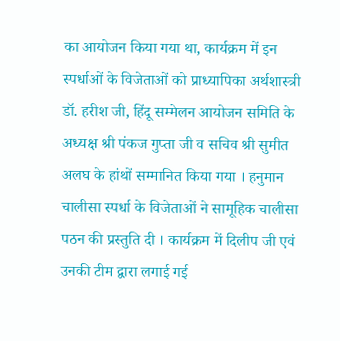का आयोजन किया गया था, कार्यक्रम में इन स्पर्धाओं के विजेताओं को प्राध्यापिका अर्थशास्त्री डॉ. हरीश जी, हिंदू सम्मेलन आयोजन समिति के अध्यक्ष श्री पंकज गुप्ता जी व सचिव श्री सुमीत अलघ के हांथों सम्मानित किया गया । हनुमान चालीसा स्पर्धा के विजेताओं ने सामूहिक चालीसा पठन की प्रस्तुति दी । कार्यक्रम में दिलीप जी एवं उनकी टीम द्वारा लगाई गई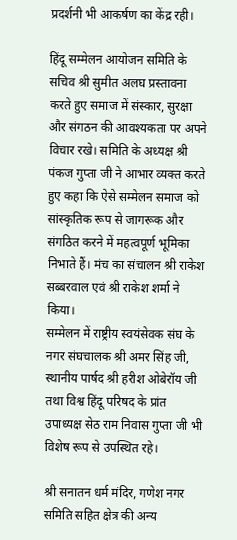प्रदर्शनी भी आकर्षण का केंद्र रही।

हिंदू सम्मेलन आयोजन समिति के सचिव श्री सुमीत अलघ प्रस्तावना करते हुए समाज में संस्कार, सुरक्षा और संगठन की आवश्यकता पर अपने विचार रखे। समिति के अध्यक्ष श्री पंकज गुप्ता जी ने आभार व्यक्त करते हुए कहा कि ऐसे सम्मेलन समाज को सांस्कृतिक रूप से जागरूक और संगठित करने में महत्वपूर्ण भूमिका निभाते हैं। मंच का संचालन श्री राकेश सब्बरवाल एवं श्री राकेश शर्मा ने किया।
सम्मेलन में राष्ट्रीय स्वयंसेवक संघ के नगर संघचालक श्री अमर सिंह जी, स्थानीय पार्षद श्री हरीश ओबेरॉय जी तथा विश्व हिंदू परिषद के प्रांत उपाध्यक्ष सेठ राम निवास गुप्ता जी भी विशेष रूप से उपस्थित रहे।

श्री सनातन धर्म मंदिर, गणेश नगर समिति सहित क्षेत्र की अन्य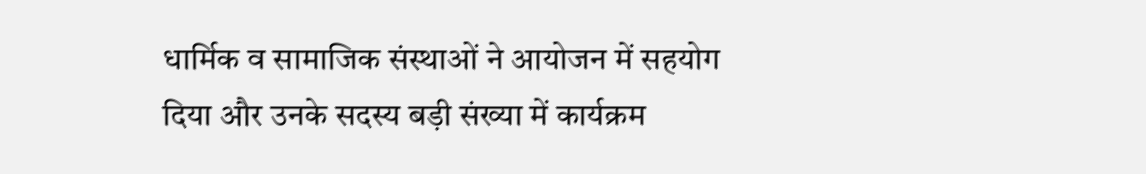धार्मिक व सामाजिक संस्थाओं ने आयोजन में सहयोग दिया और उनके सदस्य बड़ी संख्या में कार्यक्रम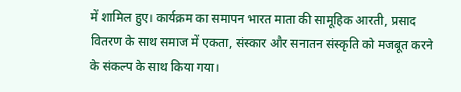में शामिल हुए। कार्यक्रम का समापन भारत माता की सामूहिक आरती, प्रसाद वितरण के साथ समाज में एकता, संस्कार और सनातन संस्कृति को मजबूत करने के संकल्प के साथ किया गया।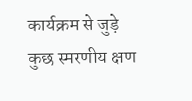कार्यक्रम से जुड़े कुछ स्मरणीय क्षण